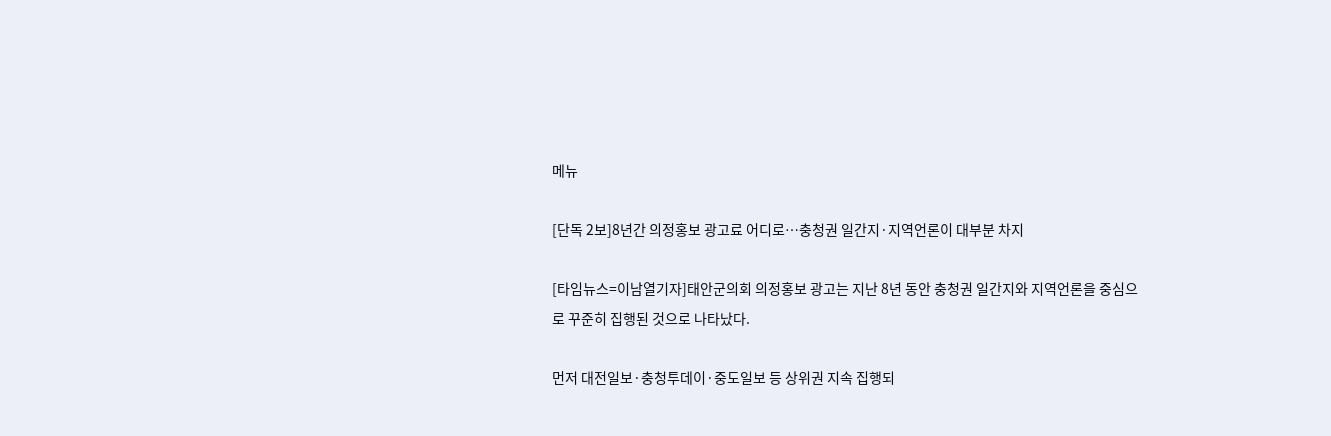메뉴

[단독 2보]8년간 의정홍보 광고료 어디로…충청권 일간지·지역언론이 대부분 차지

[타임뉴스=이남열기자]태안군의회 의정홍보 광고는 지난 8년 동안 충청권 일간지와 지역언론을 중심으로 꾸준히 집행된 것으로 나타났다.

먼저 대전일보·충청투데이·중도일보 등 상위권 지속 집행되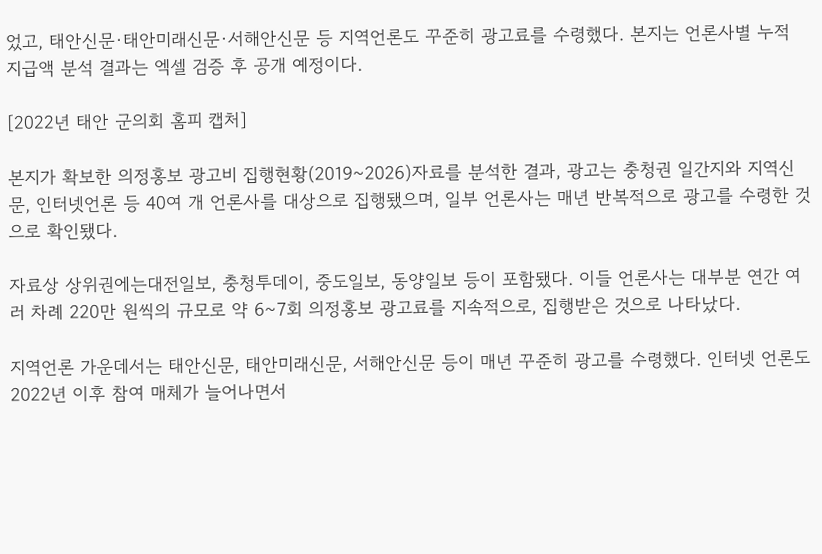었고, 태안신문·태안미래신문·서해안신문 등 지역언론도 꾸준히 광고료를 수령했다. 본지는 언론사별 누적 지급액 분석 결과는 엑셀 검증 후 공개 예정이다.

[2022년 태안 군의회 홈피 캡처]

본지가 확보한 의정홍보 광고비 집행현황(2019~2026)자료를 분석한 결과, 광고는 충청권 일간지와 지역신문, 인터넷언론 등 40여 개 언론사를 대상으로 집행됐으며, 일부 언론사는 매년 반복적으로 광고를 수령한 것으로 확인됐다.

자료상 상위권에는대전일보, 충청투데이, 중도일보, 동양일보 등이 포함됐다. 이들 언론사는 대부분 연간 여러 차례 220만 원씩의 규모로 약 6~7회 의정홍보 광고료를 지속적으로, 집행받은 것으로 나타났다.

지역언론 가운데서는 태안신문, 태안미래신문, 서해안신문 등이 매년 꾸준히 광고를 수령했다. 인터넷 언론도 2022년 이후 참여 매체가 늘어나면서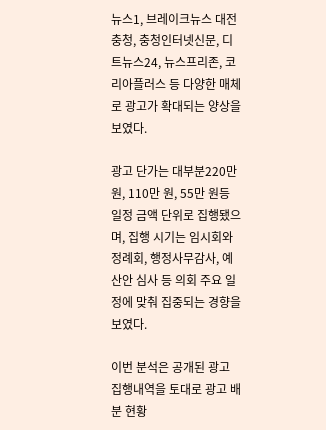뉴스1, 브레이크뉴스 대전충청, 충청인터넷신문, 디트뉴스24, 뉴스프리존, 코리아플러스 등 다양한 매체로 광고가 확대되는 양상을 보였다.

광고 단가는 대부분220만 원, 110만 원, 55만 원등 일정 금액 단위로 집행됐으며, 집행 시기는 임시회와 정례회, 행정사무감사, 예산안 심사 등 의회 주요 일정에 맞춰 집중되는 경향을 보였다.

이번 분석은 공개된 광고 집행내역을 토대로 광고 배분 현황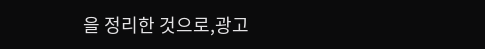을 정리한 것으로,광고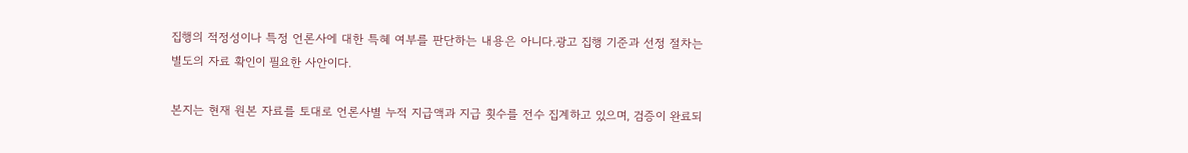집행의 적정성이나 특정 언론사에 대한 특혜 여부를 판단하는 내용은 아니다.광고 집행 기준과 선정 절차는 별도의 자료 확인이 필요한 사안이다.

본지는 현재 원본 자료를 토대로 언론사별 누적 지급액과 지급 횟수를 전수 집계하고 있으며, 검증이 완료되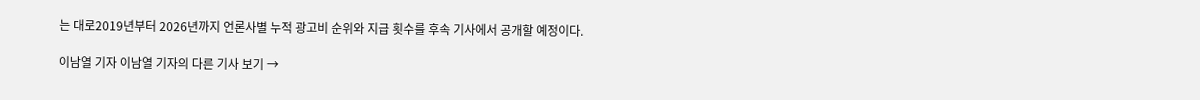는 대로2019년부터 2026년까지 언론사별 누적 광고비 순위와 지급 횟수를 후속 기사에서 공개할 예정이다.

이남열 기자 이남열 기자의 다른 기사 보기 →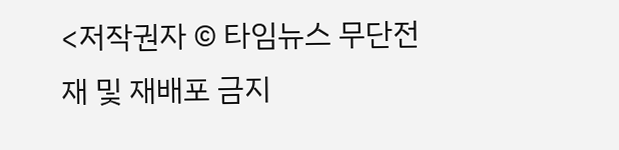<저작권자 © 타임뉴스 무단전재 및 재배포 금지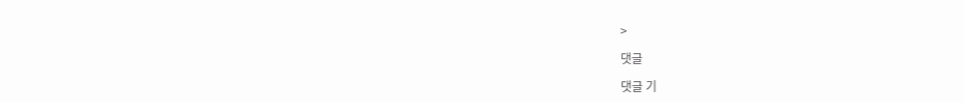>

댓글

댓글 기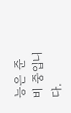능은 준비 중입니다.